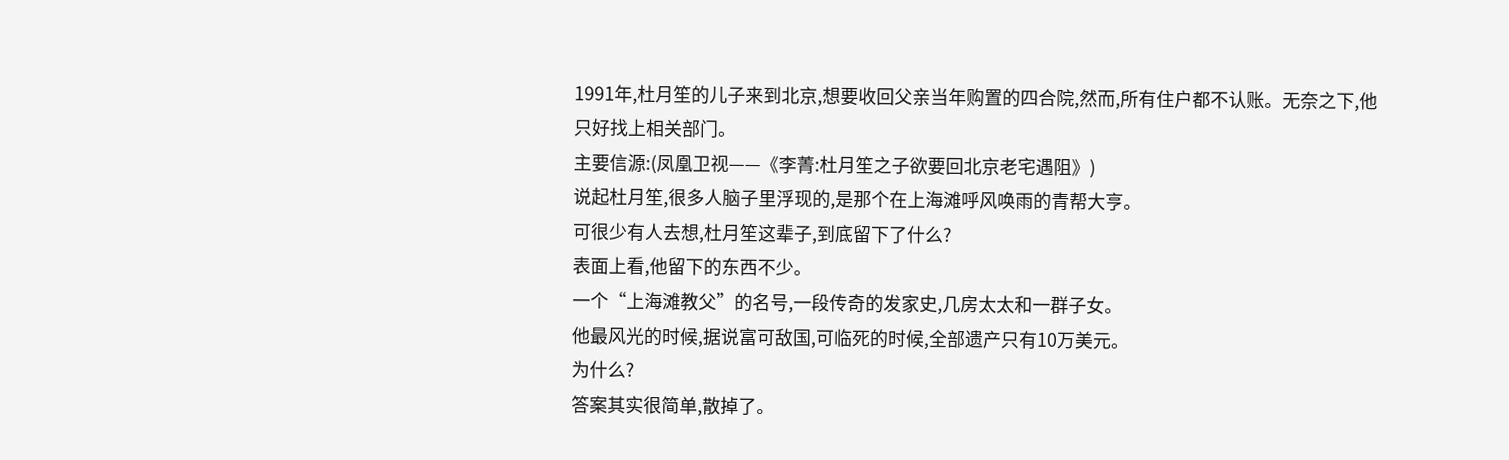1991年,杜月笙的儿子来到北京,想要收回父亲当年购置的四合院,然而,所有住户都不认账。无奈之下,他只好找上相关部门。
主要信源:(凤凰卫视——《李菁:杜月笙之子欲要回北京老宅遇阻》)
说起杜月笙,很多人脑子里浮现的,是那个在上海滩呼风唤雨的青帮大亨。
可很少有人去想,杜月笙这辈子,到底留下了什么?
表面上看,他留下的东西不少。
一个“上海滩教父”的名号,一段传奇的发家史,几房太太和一群子女。
他最风光的时候,据说富可敌国,可临死的时候,全部遗产只有10万美元。
为什么?
答案其实很简单,散掉了。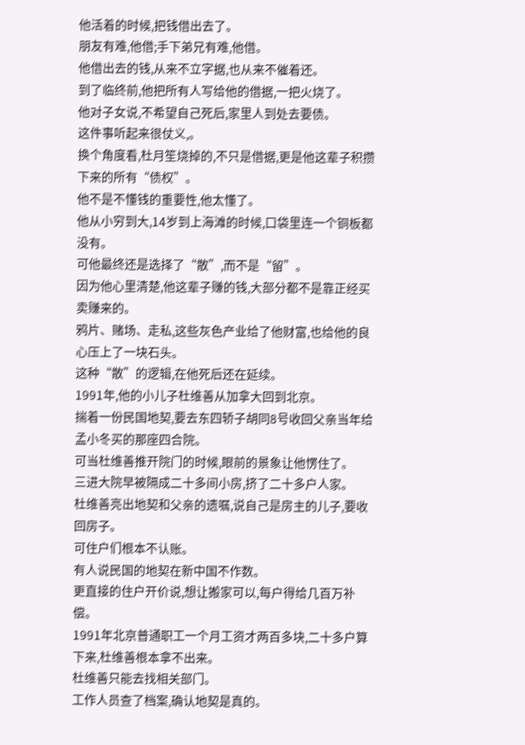他活着的时候,把钱借出去了。
朋友有难,他借;手下弟兄有难,他借。
他借出去的钱,从来不立字据,也从来不催着还。
到了临终前,他把所有人写给他的借据,一把火烧了。
他对子女说,不希望自己死后,家里人到处去要债。
这件事听起来很仗义,。
换个角度看,杜月笙烧掉的,不只是借据,更是他这辈子积攒下来的所有“债权”。
他不是不懂钱的重要性,他太懂了。
他从小穷到大,14岁到上海滩的时候,口袋里连一个铜板都没有。
可他最终还是选择了“散”,而不是“留”。
因为他心里清楚,他这辈子赚的钱,大部分都不是靠正经买卖赚来的。
鸦片、赌场、走私,这些灰色产业给了他财富,也给他的良心压上了一块石头。
这种“散”的逻辑,在他死后还在延续。
1991年,他的小儿子杜维善从加拿大回到北京。
揣着一份民国地契,要去东四轿子胡同8号收回父亲当年给孟小冬买的那座四合院。
可当杜维善推开院门的时候,眼前的景象让他愣住了。
三进大院早被隔成二十多间小房,挤了二十多户人家。
杜维善亮出地契和父亲的遗嘱,说自己是房主的儿子,要收回房子。
可住户们根本不认账。
有人说民国的地契在新中国不作数。
更直接的住户开价说,想让搬家可以,每户得给几百万补偿。
1991年北京普通职工一个月工资才两百多块,二十多户算下来,杜维善根本拿不出来。
杜维善只能去找相关部门。
工作人员查了档案,确认地契是真的。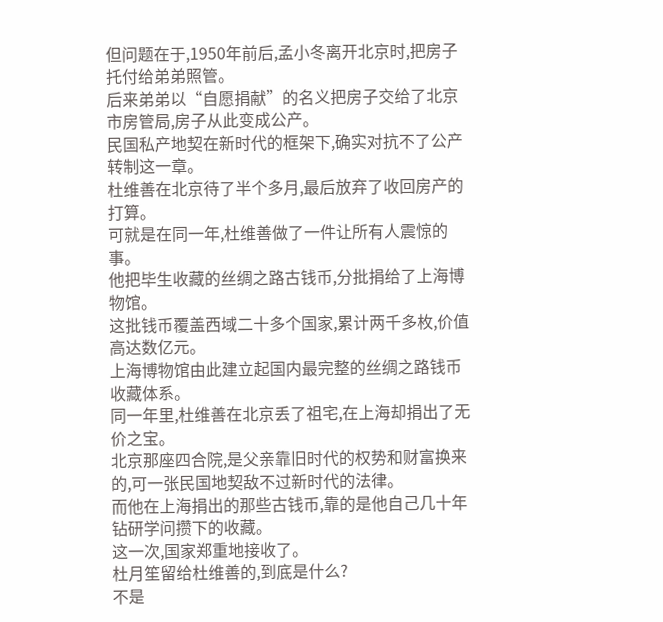但问题在于,1950年前后,孟小冬离开北京时,把房子托付给弟弟照管。
后来弟弟以“自愿捐献”的名义把房子交给了北京市房管局,房子从此变成公产。
民国私产地契在新时代的框架下,确实对抗不了公产转制这一章。
杜维善在北京待了半个多月,最后放弃了收回房产的打算。
可就是在同一年,杜维善做了一件让所有人震惊的事。
他把毕生收藏的丝绸之路古钱币,分批捐给了上海博物馆。
这批钱币覆盖西域二十多个国家,累计两千多枚,价值高达数亿元。
上海博物馆由此建立起国内最完整的丝绸之路钱币收藏体系。
同一年里,杜维善在北京丢了祖宅,在上海却捐出了无价之宝。
北京那座四合院,是父亲靠旧时代的权势和财富换来的,可一张民国地契敌不过新时代的法律。
而他在上海捐出的那些古钱币,靠的是他自己几十年钻研学问攒下的收藏。
这一次,国家郑重地接收了。
杜月笙留给杜维善的,到底是什么?
不是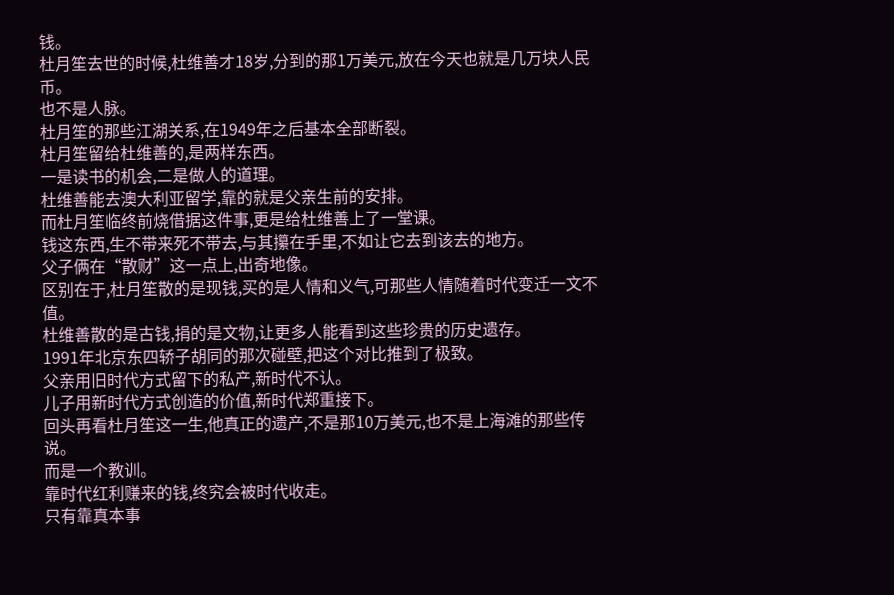钱。
杜月笙去世的时候,杜维善才18岁,分到的那1万美元,放在今天也就是几万块人民币。
也不是人脉。
杜月笙的那些江湖关系,在1949年之后基本全部断裂。
杜月笙留给杜维善的,是两样东西。
一是读书的机会,二是做人的道理。
杜维善能去澳大利亚留学,靠的就是父亲生前的安排。
而杜月笙临终前烧借据这件事,更是给杜维善上了一堂课。
钱这东西,生不带来死不带去,与其攥在手里,不如让它去到该去的地方。
父子俩在“散财”这一点上,出奇地像。
区别在于,杜月笙散的是现钱,买的是人情和义气,可那些人情随着时代变迁一文不值。
杜维善散的是古钱,捐的是文物,让更多人能看到这些珍贵的历史遗存。
1991年北京东四轿子胡同的那次碰壁,把这个对比推到了极致。
父亲用旧时代方式留下的私产,新时代不认。
儿子用新时代方式创造的价值,新时代郑重接下。
回头再看杜月笙这一生,他真正的遗产,不是那10万美元,也不是上海滩的那些传说。
而是一个教训。
靠时代红利赚来的钱,终究会被时代收走。
只有靠真本事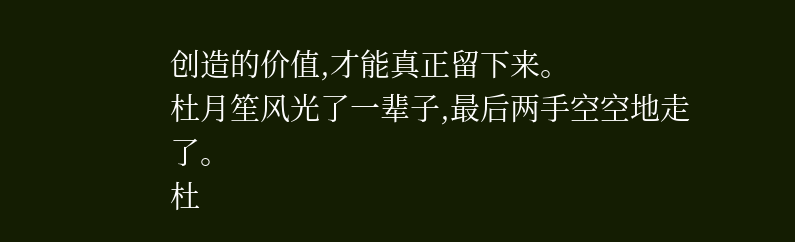创造的价值,才能真正留下来。
杜月笙风光了一辈子,最后两手空空地走了。
杜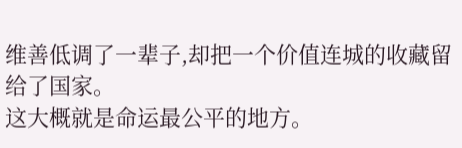维善低调了一辈子,却把一个价值连城的收藏留给了国家。
这大概就是命运最公平的地方。